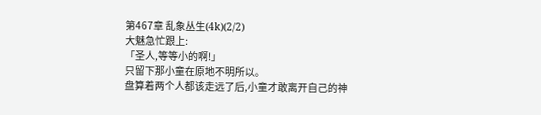第467章 乱象丛生(4k)(2/2)
大魅急忙跟上:
「圣人,等等小的啊!」
只留下那小童在原地不明所以。
盘算着两个人都该走远了后,小童才敢离开自己的神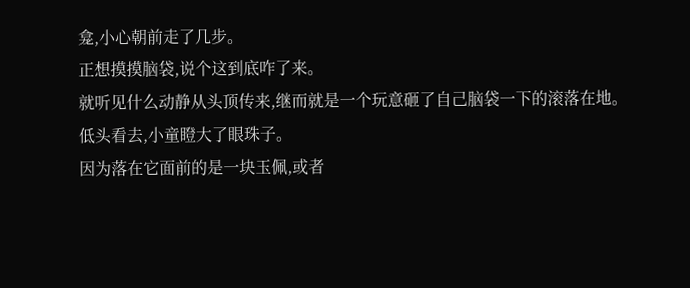龛,小心朝前走了几步。
正想摸摸脑袋,说个这到底咋了来。
就听见什么动静从头顶传来,继而就是一个玩意砸了自己脑袋一下的滚落在地。
低头看去,小童瞪大了眼珠子。
因为落在它面前的是一块玉佩,或者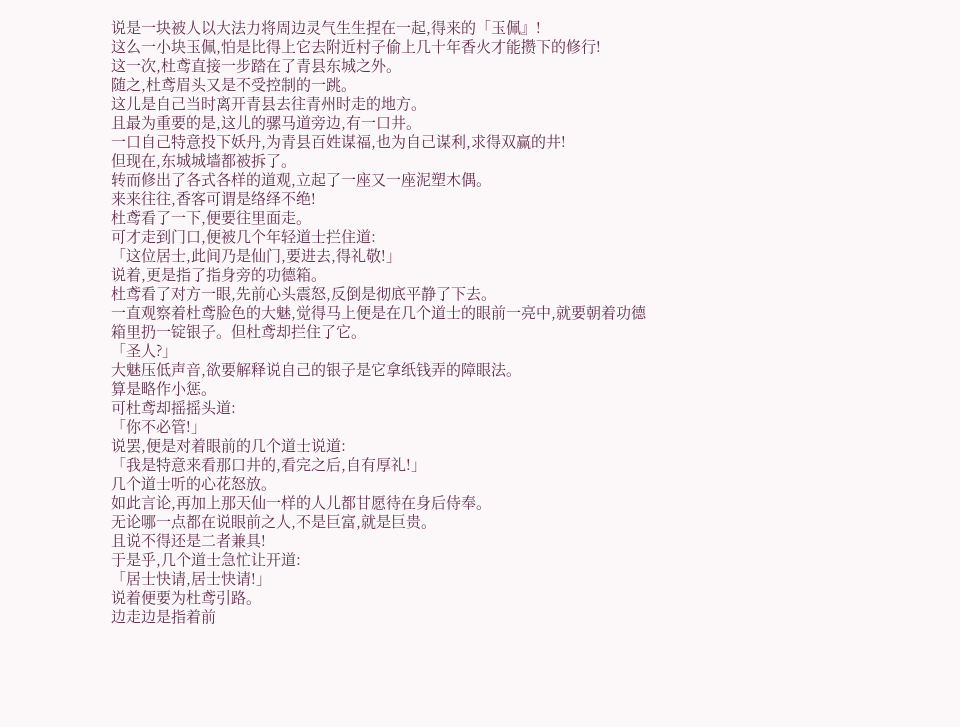说是一块被人以大法力将周边灵气生生捏在一起,得来的「玉佩』!
这么一小块玉佩,怕是比得上它去附近村子偷上几十年香火才能攒下的修行!
这一次,杜鸢直接一步踏在了青县东城之外。
随之,杜鸢眉头又是不受控制的一跳。
这儿是自己当时离开青县去往青州时走的地方。
且最为重要的是,这儿的骡马道旁边,有一口井。
一口自己特意投下妖丹,为青县百姓谋福,也为自己谋利,求得双赢的井!
但现在,东城城墙都被拆了。
转而修出了各式各样的道观,立起了一座又一座泥塑木偶。
来来往往,香客可谓是络绎不绝!
杜鸢看了一下,便要往里面走。
可才走到门口,便被几个年轻道士拦住道:
「这位居士,此间乃是仙门,要进去,得礼敬!」
说着,更是指了指身旁的功德箱。
杜鸢看了对方一眼,先前心头震怒,反倒是彻底平静了下去。
一直观察着杜鸢脸色的大魅,觉得马上便是在几个道士的眼前一亮中,就要朝着功德箱里扔一锭银子。但杜鸢却拦住了它。
「圣人?」
大魅压低声音,欲要解释说自己的银子是它拿纸钱弄的障眼法。
算是略作小惩。
可杜鸢却摇摇头道:
「你不必管!」
说罢,便是对着眼前的几个道士说道:
「我是特意来看那口井的,看完之后,自有厚礼!」
几个道士听的心花怒放。
如此言论,再加上那天仙一样的人儿都甘愿待在身后侍奉。
无论哪一点都在说眼前之人,不是巨富,就是巨贵。
且说不得还是二者兼具!
于是乎,几个道士急忙让开道:
「居士快请,居士快请!」
说着便要为杜鸢引路。
边走边是指着前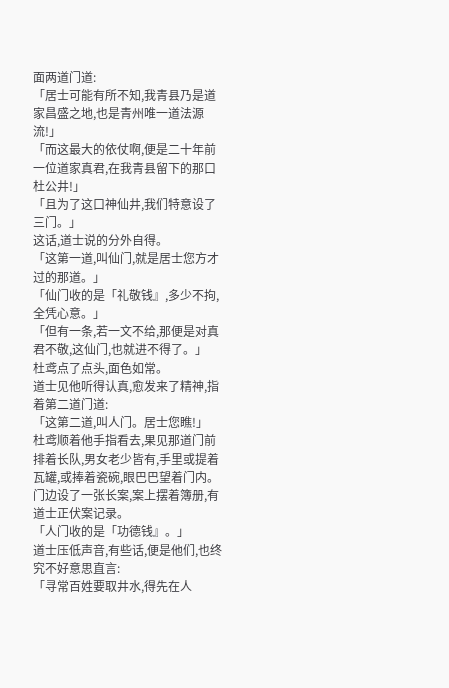面两道门道:
「居士可能有所不知,我青县乃是道家昌盛之地,也是青州唯一道法源流!」
「而这最大的依仗啊,便是二十年前一位道家真君,在我青县留下的那口杜公井!」
「且为了这口神仙井,我们特意设了三门。」
这话,道士说的分外自得。
「这第一道,叫仙门,就是居士您方才过的那道。」
「仙门收的是「礼敬钱』,多少不拘,全凭心意。」
「但有一条,若一文不给,那便是对真君不敬,这仙门,也就进不得了。」
杜鸢点了点头,面色如常。
道士见他听得认真,愈发来了精神,指着第二道门道:
「这第二道,叫人门。居士您瞧!」
杜鸢顺着他手指看去,果见那道门前排着长队,男女老少皆有,手里或提着瓦罐,或捧着瓷碗,眼巴巴望着门内。
门边设了一张长案,案上摆着簿册,有道士正伏案记录。
「人门收的是「功德钱』。」
道士压低声音,有些话,便是他们,也终究不好意思直言:
「寻常百姓要取井水,得先在人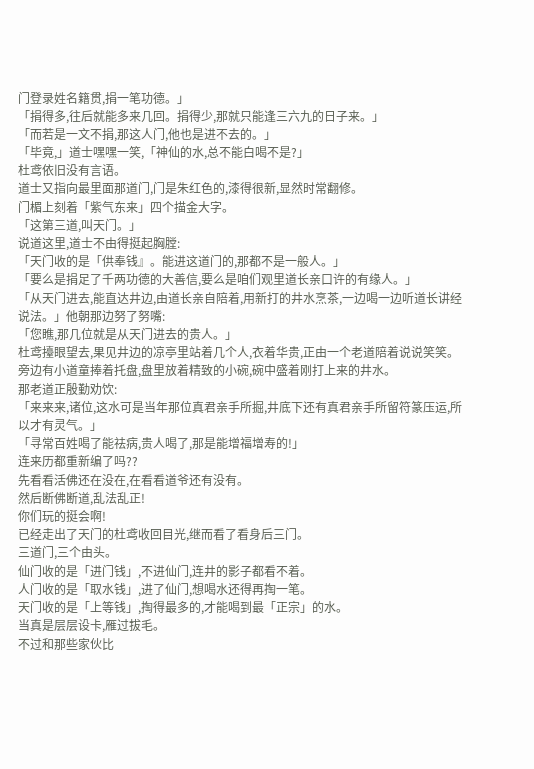门登录姓名籍贯,捐一笔功德。」
「捐得多,往后就能多来几回。捐得少,那就只能逢三六九的日子来。」
「而若是一文不捐,那这人门,他也是进不去的。」
「毕竟,」道士嘿嘿一笑,「神仙的水,总不能白喝不是?」
杜鸢依旧没有言语。
道士又指向最里面那道门,门是朱红色的,漆得很新,显然时常翻修。
门楣上刻着「紫气东来」四个描金大字。
「这第三道,叫天门。」
说道这里,道士不由得挺起胸膛:
「天门收的是「供奉钱』。能进这道门的,那都不是一般人。」
「要么是捐足了千两功德的大善信,要么是咱们观里道长亲口许的有缘人。」
「从天门进去,能直达井边,由道长亲自陪着,用新打的井水烹茶,一边喝一边听道长讲经说法。」他朝那边努了努嘴:
「您瞧,那几位就是从天门进去的贵人。」
杜鸢擡眼望去,果见井边的凉亭里站着几个人,衣着华贵,正由一个老道陪着说说笑笑。
旁边有小道童捧着托盘,盘里放着精致的小碗,碗中盛着刚打上来的井水。
那老道正殷勤劝饮:
「来来来,诸位,这水可是当年那位真君亲手所掘,井底下还有真君亲手所留符篆压运,所以才有灵气。」
「寻常百姓喝了能祛病,贵人喝了,那是能增福增寿的!」
连来历都重新编了吗??
先看看活佛还在没在,在看看道爷还有没有。
然后断佛断道,乱法乱正!
你们玩的挺会啊!
已经走出了天门的杜鸢收回目光,继而看了看身后三门。
三道门,三个由头。
仙门收的是「进门钱」,不进仙门,连井的影子都看不着。
人门收的是「取水钱」,进了仙门,想喝水还得再掏一笔。
天门收的是「上等钱」,掏得最多的,才能喝到最「正宗」的水。
当真是层层设卡,雁过拔毛。
不过和那些家伙比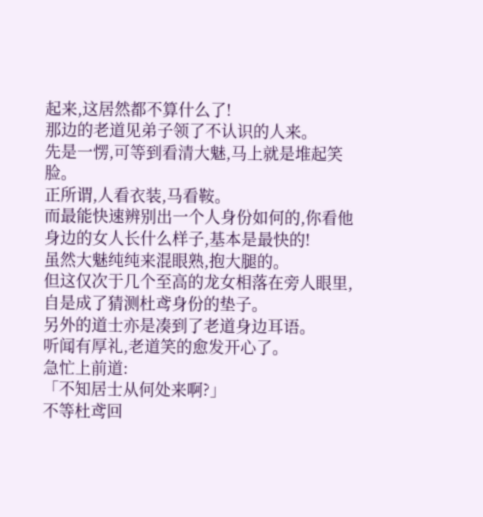起来,这居然都不算什么了!
那边的老道见弟子领了不认识的人来。
先是一愣,可等到看清大魅,马上就是堆起笑脸。
正所谓,人看衣装,马看鞍。
而最能快速辨别出一个人身份如何的,你看他身边的女人长什么样子,基本是最快的!
虽然大魅纯纯来混眼熟,抱大腿的。
但这仅次于几个至高的龙女相落在旁人眼里,自是成了猜测杜鸢身份的垫子。
另外的道士亦是凑到了老道身边耳语。
听闻有厚礼,老道笑的愈发开心了。
急忙上前道:
「不知居士从何处来啊?」
不等杜鸢回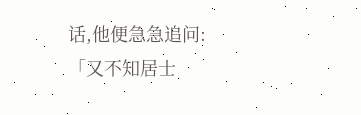话,他便急急追问:
「又不知居士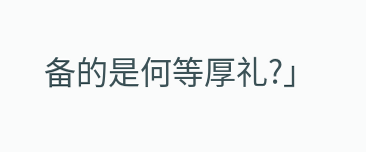备的是何等厚礼?」